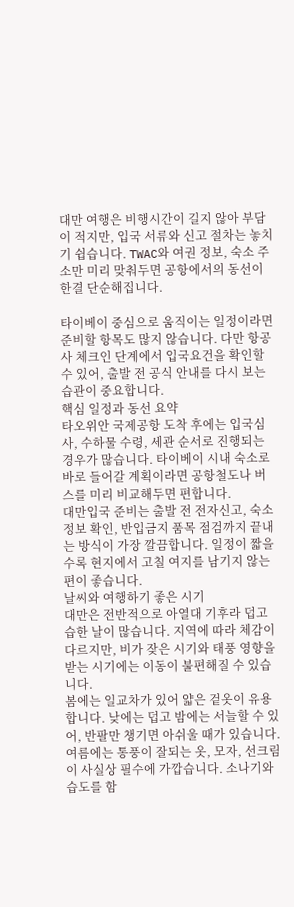대만 여행은 비행시간이 길지 않아 부담이 적지만, 입국 서류와 신고 절차는 놓치기 쉽습니다. TWAC와 여권 정보, 숙소 주소만 미리 맞춰두면 공항에서의 동선이 한결 단순해집니다.

타이베이 중심으로 움직이는 일정이라면 준비할 항목도 많지 않습니다. 다만 항공사 체크인 단계에서 입국요건을 확인할 수 있어, 출발 전 공식 안내를 다시 보는 습관이 중요합니다.
핵심 일정과 동선 요약
타오위안 국제공항 도착 후에는 입국심사, 수하물 수령, 세관 순서로 진행되는 경우가 많습니다. 타이베이 시내 숙소로 바로 들어갈 계획이라면 공항철도나 버스를 미리 비교해두면 편합니다.
대만입국 준비는 출발 전 전자신고, 숙소 정보 확인, 반입금지 품목 점검까지 끝내는 방식이 가장 깔끔합니다. 일정이 짧을수록 현지에서 고칠 여지를 남기지 않는 편이 좋습니다.
날씨와 여행하기 좋은 시기
대만은 전반적으로 아열대 기후라 덥고 습한 날이 많습니다. 지역에 따라 체감이 다르지만, 비가 잦은 시기와 태풍 영향을 받는 시기에는 이동이 불편해질 수 있습니다.
봄에는 일교차가 있어 얇은 겉옷이 유용합니다. 낮에는 덥고 밤에는 서늘할 수 있어, 반팔만 챙기면 아쉬울 때가 있습니다.
여름에는 통풍이 잘되는 옷, 모자, 선크림이 사실상 필수에 가깝습니다. 소나기와 습도를 함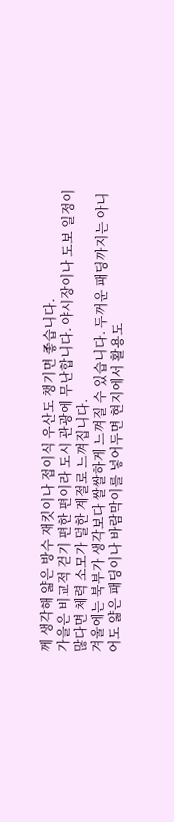께 생각해 얇은 방수 재킷이나 접이식 우산도 챙기면 좋습니다.
가을은 비교적 걷기 편한 편이라 도시 관광에 무난합니다. 야시장이나 도보 일정이 많다면 체력 소모가 덜한 계절로 느껴집니다.
겨울에는 북부가 생각보다 쌀쌀하게 느껴질 수 있습니다. 두꺼운 패딩까지는 아니어도 얇은 패딩이나 바람막이를 넣어두면 현지에서 활용도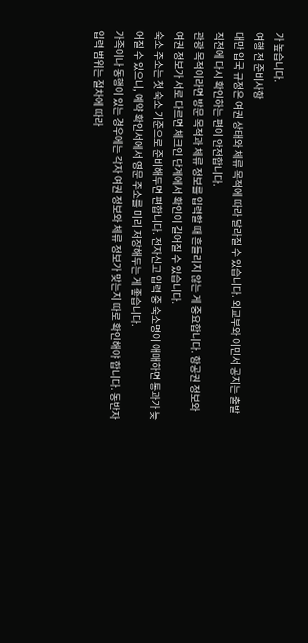가 높습니다.
여행 전 준비사항
대만 입국 규정은 여권 상태와 체류 목적에 따라 달라질 수 있습니다. 외교부와 이민서 공지는 출발 직전에 다시 확인하는 편이 안전합니다.
관광 목적이라면 방문 목적과 체류 정보를 입력할 때 흔들리지 않는 게 중요합니다. 항공권 정보와 여권 정보가 서로 다르면 체크인 단계에서 확인이 길어질 수 있습니다.
숙소 주소는 첫 숙소 기준으로 준비해두면 편합니다. 전자신고 입력 중 숙소명이 애매하면 통과가 늦어질 수 있으니, 예약 확인서에서 영문 주소를 미리 저장해두는 게 좋습니다.
가족이나 동행이 있는 경우에는 각자 여권 정보와 체류 정보가 맞는지 따로 확인해야 합니다. 동반자 입력 범위는 절차에 따라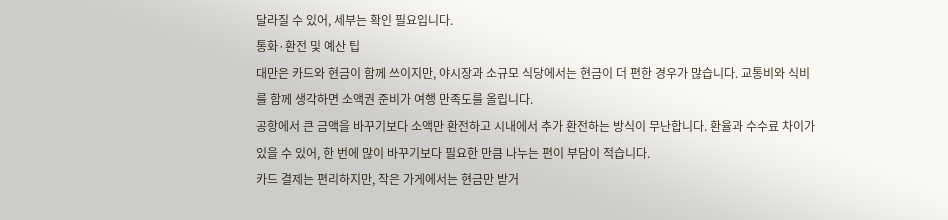달라질 수 있어, 세부는 확인 필요입니다.
통화·환전 및 예산 팁
대만은 카드와 현금이 함께 쓰이지만, 야시장과 소규모 식당에서는 현금이 더 편한 경우가 많습니다. 교통비와 식비를 함께 생각하면 소액권 준비가 여행 만족도를 올립니다.
공항에서 큰 금액을 바꾸기보다 소액만 환전하고 시내에서 추가 환전하는 방식이 무난합니다. 환율과 수수료 차이가 있을 수 있어, 한 번에 많이 바꾸기보다 필요한 만큼 나누는 편이 부담이 적습니다.
카드 결제는 편리하지만, 작은 가게에서는 현금만 받거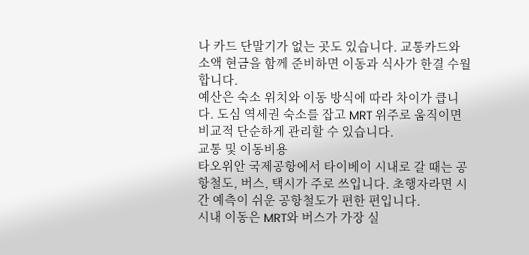나 카드 단말기가 없는 곳도 있습니다. 교통카드와 소액 현금을 함께 준비하면 이동과 식사가 한결 수월합니다.
예산은 숙소 위치와 이동 방식에 따라 차이가 큽니다. 도심 역세권 숙소를 잡고 MRT 위주로 움직이면 비교적 단순하게 관리할 수 있습니다.
교통 및 이동비용
타오위안 국제공항에서 타이베이 시내로 갈 때는 공항철도, 버스, 택시가 주로 쓰입니다. 초행자라면 시간 예측이 쉬운 공항철도가 편한 편입니다.
시내 이동은 MRT와 버스가 가장 실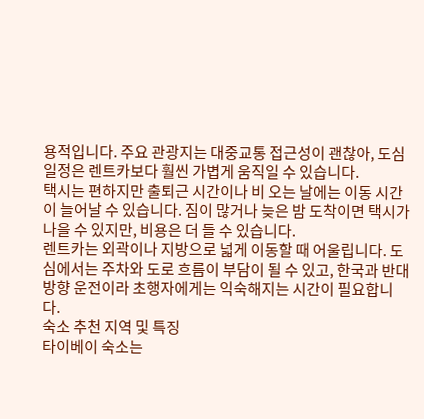용적입니다. 주요 관광지는 대중교통 접근성이 괜찮아, 도심 일정은 렌트카보다 훨씬 가볍게 움직일 수 있습니다.
택시는 편하지만 출퇴근 시간이나 비 오는 날에는 이동 시간이 늘어날 수 있습니다. 짐이 많거나 늦은 밤 도착이면 택시가 나을 수 있지만, 비용은 더 들 수 있습니다.
렌트카는 외곽이나 지방으로 넓게 이동할 때 어울립니다. 도심에서는 주차와 도로 흐름이 부담이 될 수 있고, 한국과 반대 방향 운전이라 초행자에게는 익숙해지는 시간이 필요합니다.
숙소 추천 지역 및 특징
타이베이 숙소는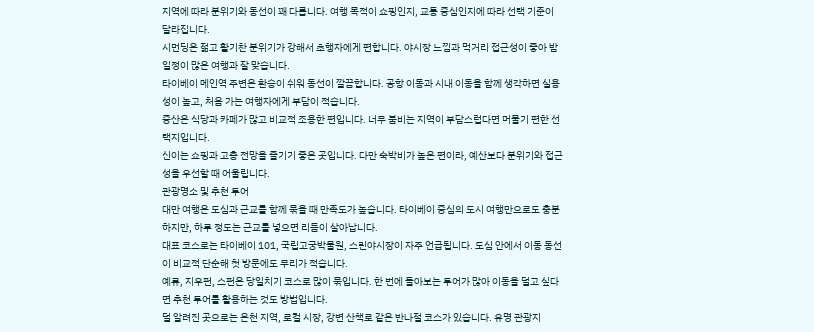지역에 따라 분위기와 동선이 꽤 다릅니다. 여행 목적이 쇼핑인지, 교통 중심인지에 따라 선택 기준이 달라집니다.
시먼딩은 젊고 활기찬 분위기가 강해서 초행자에게 편합니다. 야시장 느낌과 먹거리 접근성이 좋아 밤 일정이 많은 여행과 잘 맞습니다.
타이베이 메인역 주변은 환승이 쉬워 동선이 깔끔합니다. 공항 이동과 시내 이동을 함께 생각하면 실용성이 높고, 처음 가는 여행자에게 부담이 적습니다.
중산은 식당과 카페가 많고 비교적 조용한 편입니다. 너무 붐비는 지역이 부담스럽다면 머물기 편한 선택지입니다.
신이는 쇼핑과 고층 전망을 즐기기 좋은 곳입니다. 다만 숙박비가 높은 편이라, 예산보다 분위기와 접근성을 우선할 때 어울립니다.
관광명소 및 추천 투어
대만 여행은 도심과 근교를 함께 묶을 때 만족도가 높습니다. 타이베이 중심의 도시 여행만으로도 충분하지만, 하루 정도는 근교를 넣으면 리듬이 살아납니다.
대표 코스로는 타이베이 101, 국립고궁박물원, 스린야시장이 자주 언급됩니다. 도심 안에서 이동 동선이 비교적 단순해 첫 방문에도 무리가 적습니다.
예류, 지우펀, 스펀은 당일치기 코스로 많이 묶입니다. 한 번에 돌아보는 투어가 많아 이동을 덜고 싶다면 추천 투어를 활용하는 것도 방법입니다.
덜 알려진 곳으로는 온천 지역, 로컬 시장, 강변 산책로 같은 반나절 코스가 있습니다. 유명 관광지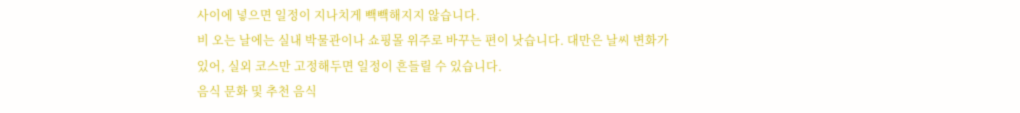사이에 넣으면 일정이 지나치게 빽빽해지지 않습니다.
비 오는 날에는 실내 박물관이나 쇼핑몰 위주로 바꾸는 편이 낫습니다. 대만은 날씨 변화가 있어, 실외 코스만 고정해두면 일정이 흔들릴 수 있습니다.
음식 문화 및 추천 음식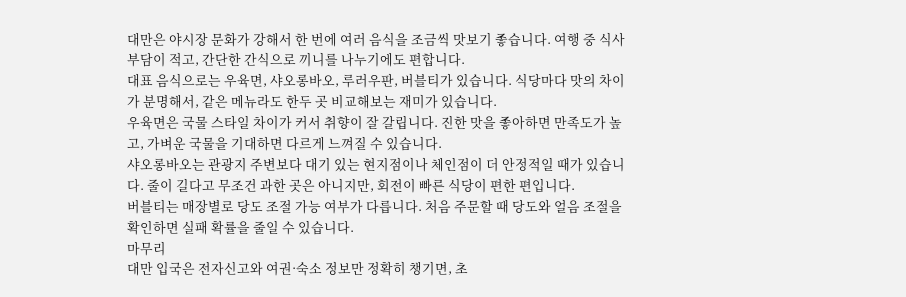대만은 야시장 문화가 강해서 한 번에 여러 음식을 조금씩 맛보기 좋습니다. 여행 중 식사 부담이 적고, 간단한 간식으로 끼니를 나누기에도 편합니다.
대표 음식으로는 우육면, 샤오롱바오, 루러우판, 버블티가 있습니다. 식당마다 맛의 차이가 분명해서, 같은 메뉴라도 한두 곳 비교해보는 재미가 있습니다.
우육면은 국물 스타일 차이가 커서 취향이 잘 갈립니다. 진한 맛을 좋아하면 만족도가 높고, 가벼운 국물을 기대하면 다르게 느껴질 수 있습니다.
샤오롱바오는 관광지 주변보다 대기 있는 현지점이나 체인점이 더 안정적일 때가 있습니다. 줄이 길다고 무조건 과한 곳은 아니지만, 회전이 빠른 식당이 편한 편입니다.
버블티는 매장별로 당도 조절 가능 여부가 다릅니다. 처음 주문할 때 당도와 얼음 조절을 확인하면 실패 확률을 줄일 수 있습니다.
마무리
대만 입국은 전자신고와 여권·숙소 정보만 정확히 챙기면, 초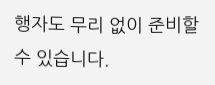행자도 무리 없이 준비할 수 있습니다.